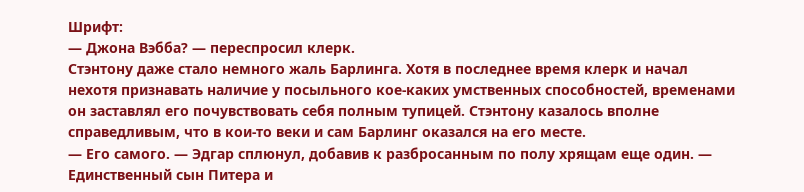Шрифт:
— Джона Вэбба? — переспросил клерк.
Стэнтону даже стало немного жаль Барлинга. Хотя в последнее время клерк и начал нехотя признавать наличие у посыльного кое-каких умственных способностей, временами он заставлял его почувствовать себя полным тупицей. Стэнтону казалось вполне справедливым, что в кои-то веки и сам Барлинг оказался на его месте.
— Его самого. — Эдгар сплюнул, добавив к разбросанным по полу хрящам еще один. — Единственный сын Питера и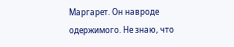Маргарет. Он навроде одержимого. Не знаю, что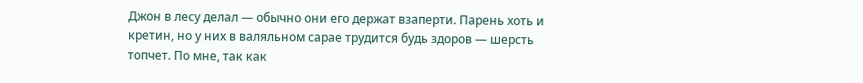Джон в лесу делал — обычно они его держат взаперти. Парень хоть и кретин, но у них в валяльном сарае трудится будь здоров — шерсть топчет. По мне, так как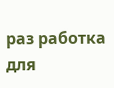раз работка для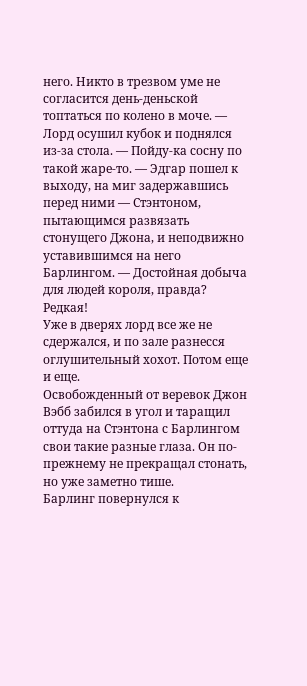него. Никто в трезвом уме не согласится день-деньской топтаться по колено в моче. — Лорд осушил кубок и поднялся из-за стола. — Пойду-ка сосну по такой жаре-то. — Эдгар пошел к выходу, на миг задержавшись перед ними — Стэнтоном, пытающимся развязать стонущего Джона, и неподвижно уставившимся на него Барлингом. — Достойная добыча для людей короля, правда? Редкая!
Уже в дверях лорд все же не сдержался, и по зале разнесся оглушительный хохот. Потом еще и еще.
Освобожденный от веревок Джон Вэбб забился в угол и таращил оттуда на Стэнтона с Барлингом свои такие разные глаза. Он по-прежнему не прекращал стонать, но уже заметно тише.
Барлинг повернулся к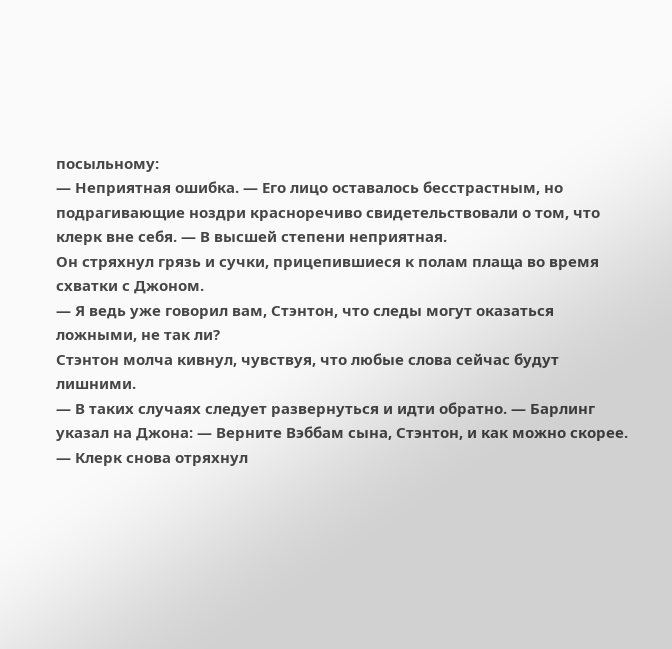посыльному:
— Неприятная ошибка. — Его лицо оставалось бесстрастным, но подрагивающие ноздри красноречиво свидетельствовали о том, что клерк вне себя. — В высшей степени неприятная.
Он стряхнул грязь и сучки, прицепившиеся к полам плаща во время схватки с Джоном.
— Я ведь уже говорил вам, Стэнтон, что следы могут оказаться ложными, не так ли?
Стэнтон молча кивнул, чувствуя, что любые слова сейчас будут лишними.
— В таких случаях следует развернуться и идти обратно. — Барлинг указал на Джона: — Верните Вэббам сына, Стэнтон, и как можно скорее. — Клерк снова отряхнул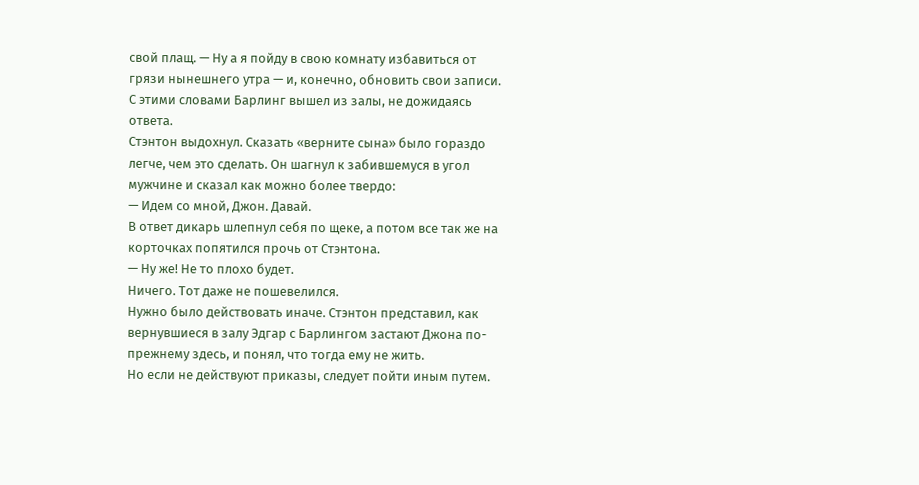свой плащ. — Ну а я пойду в свою комнату избавиться от грязи нынешнего утра — и, конечно, обновить свои записи.
С этими словами Барлинг вышел из залы, не дожидаясь ответа.
Стэнтон выдохнул. Сказать «верните сына» было гораздо легче, чем это сделать. Он шагнул к забившемуся в угол мужчине и сказал как можно более твердо:
— Идем со мной, Джон. Давай.
В ответ дикарь шлепнул себя по щеке, а потом все так же на корточках попятился прочь от Стэнтона.
— Ну же! Не то плохо будет.
Ничего. Тот даже не пошевелился.
Нужно было действовать иначе. Стэнтон представил, как вернувшиеся в залу Эдгар с Барлингом застают Джона по-прежнему здесь, и понял, что тогда ему не жить.
Но если не действуют приказы, следует пойти иным путем.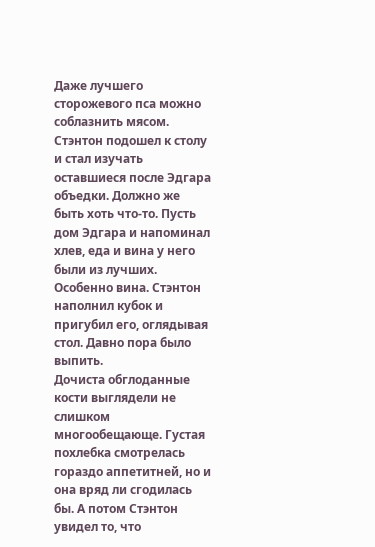Даже лучшего сторожевого пса можно соблазнить мясом.
Стэнтон подошел к столу и стал изучать оставшиеся после Эдгара объедки. Должно же быть хоть что-то. Пусть дом Эдгара и напоминал хлев, еда и вина у него были из лучших. Особенно вина. Стэнтон наполнил кубок и пригубил его, оглядывая стол. Давно пора было выпить.
Дочиста обглоданные кости выглядели не слишком многообещающе. Густая похлебка смотрелась гораздо аппетитней, но и она вряд ли сгодилась бы. А потом Стэнтон увидел то, что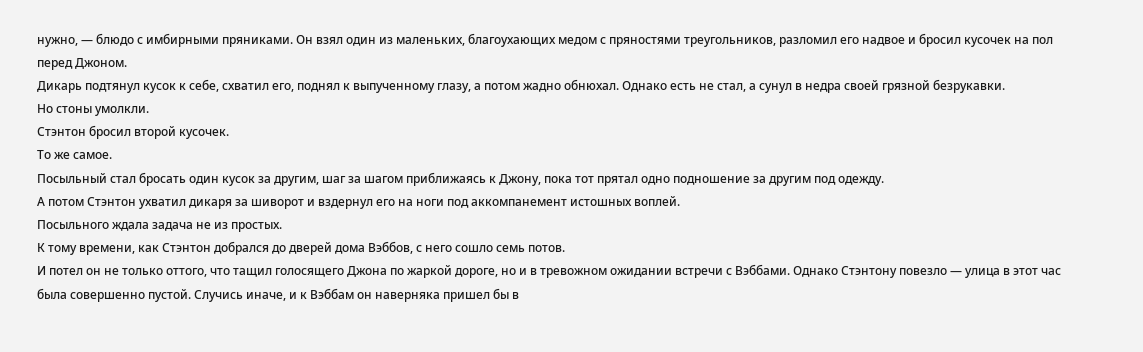нужно, — блюдо с имбирными пряниками. Он взял один из маленьких, благоухающих медом с пряностями треугольников, разломил его надвое и бросил кусочек на пол перед Джоном.
Дикарь подтянул кусок к себе, схватил его, поднял к выпученному глазу, а потом жадно обнюхал. Однако есть не стал, а сунул в недра своей грязной безрукавки.
Но стоны умолкли.
Стэнтон бросил второй кусочек.
То же самое.
Посыльный стал бросать один кусок за другим, шаг за шагом приближаясь к Джону, пока тот прятал одно подношение за другим под одежду.
А потом Стэнтон ухватил дикаря за шиворот и вздернул его на ноги под аккомпанемент истошных воплей.
Посыльного ждала задача не из простых.
К тому времени, как Стэнтон добрался до дверей дома Вэббов, с него сошло семь потов.
И потел он не только оттого, что тащил голосящего Джона по жаркой дороге, но и в тревожном ожидании встречи с Вэббами. Однако Стэнтону повезло — улица в этот час была совершенно пустой. Случись иначе, и к Вэббам он наверняка пришел бы в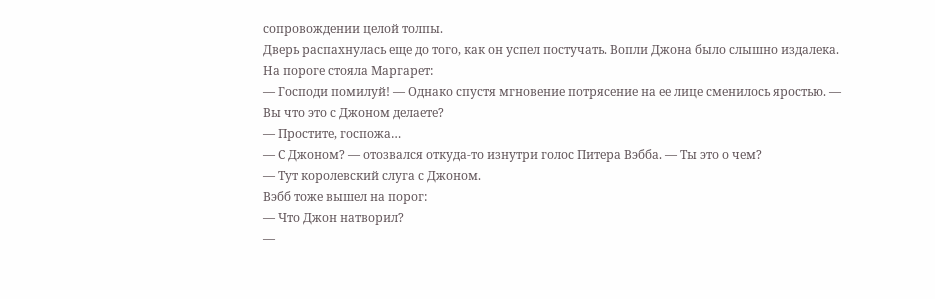сопровождении целой толпы.
Дверь распахнулась еще до того, как он успел постучать. Вопли Джона было слышно издалека.
На пороге стояла Маргарет:
— Господи помилуй! — Однако спустя мгновение потрясение на ее лице сменилось яростью. — Вы что это с Джоном делаете?
— Простите, госпожа…
— С Джоном? — отозвался откуда-то изнутри голос Питера Вэбба. — Ты это о чем?
— Тут королевский слуга с Джоном.
Вэбб тоже вышел на порог:
— Что Джон натворил?
—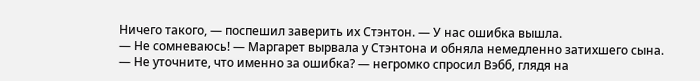Ничего такого, — поспешил заверить их Стэнтон. — У нас ошибка вышла.
— Не сомневаюсь! — Маргарет вырвала у Стэнтона и обняла немедленно затихшего сына.
— Не уточните, что именно за ошибка? — негромко спросил Вэбб, глядя на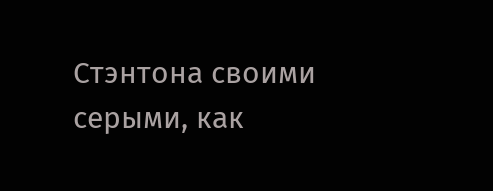Стэнтона своими серыми, как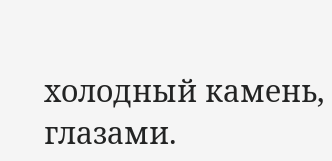холодный камень, глазами.